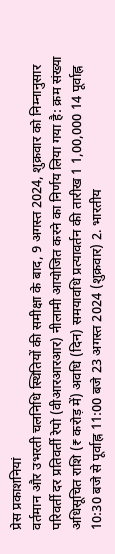प्रेस प्रकाशनियां
वर्तमान और उभरती चलनिधि स्थितियों की समीक्षा के बाद, 9 अगस्त 2024, शुक्रवार को निम्नानुसार परिवर्ती दर प्रतिवर्ती रेपो (वीआरआरआर) नीलामी आयोजित करने का निर्णय लिया गया है: क्रम संख्या अधिसूचित राशि (₹ करोड़ में) अवधि (दिन) समयावधि प्रत्यावर्तन की तारीख 1 1,00,000 14 पूर्वाह्न 10:30 बजे से पूर्वाह्न 11:00 बजे 23 अगस्त 2024 (शुक्रवार) 2. भारतीय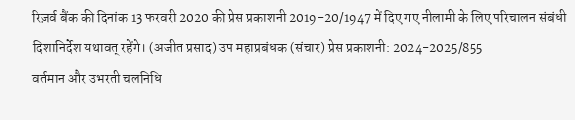रिज़र्व बैंक की दिनांक 13 फरवरी 2020 की प्रेस प्रकाशनी 2019-20/1947 में दिए गए नीलामी के लिए परिचालन संबंधी दिशानिर्देश यथावत् रहेंगे। (अजीत प्रसाद) उप महाप्रबंधक (संचार) प्रेस प्रकाशनी: 2024-2025/855
वर्तमान और उभरती चलनिधि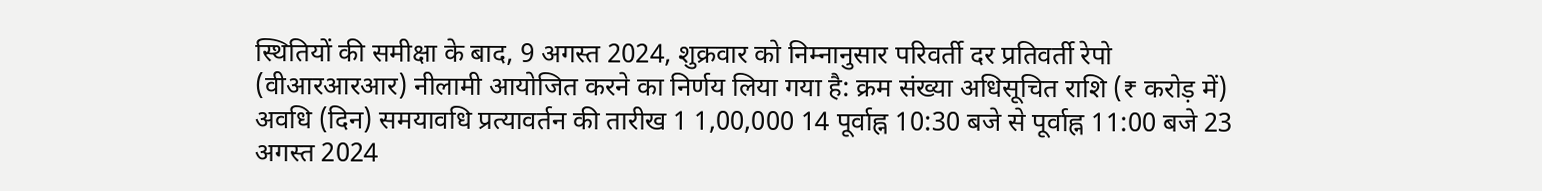स्थितियों की समीक्षा के बाद, 9 अगस्त 2024, शुक्रवार को निम्नानुसार परिवर्ती दर प्रतिवर्ती रेपो (वीआरआरआर) नीलामी आयोजित करने का निर्णय लिया गया है: क्रम संख्या अधिसूचित राशि (₹ करोड़ में) अवधि (दिन) समयावधि प्रत्यावर्तन की तारीख 1 1,00,000 14 पूर्वाह्न 10:30 बजे से पूर्वाह्न 11:00 बजे 23 अगस्त 2024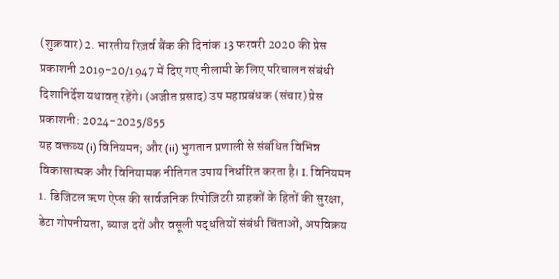(शुक्रवार) 2. भारतीय रिज़र्व बैंक की दिनांक 13 फरवरी 2020 की प्रेस प्रकाशनी 2019-20/1947 में दिए गए नीलामी के लिए परिचालन संबंधी दिशानिर्देश यथावत् रहेंगे। (अजीत प्रसाद) उप महाप्रबंधक (संचार) प्रेस प्रकाशनी: 2024-2025/855
यह वक्तव्य (i) विनियमन; और (ii) भुगतान प्रणाली से संबंधित विभिन्न विकासात्मक और विनियामक नीतिगत उपाय निर्धारित करता है। I. विनियमन 1. डिजिटल ऋण ऐप्स की सार्वजनिक रिपोज़िटरी ग्राहकों के हितों की सुरक्षा, डेटा गोपनीयता, ब्याज दरों और वसूली पद्धतियों संबंधी चिंताओं, अपविक्रय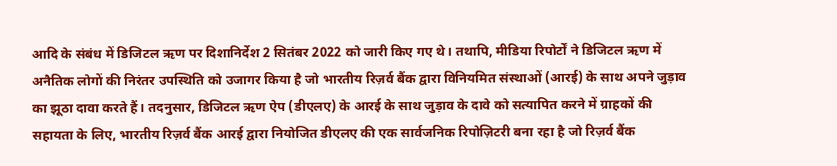आदि के संबंध में डिजिटल ऋण पर दिशानिर्देश 2 सितंबर 2022 को जारी किए गए थे। तथापि, मीडिया रिपोर्टों ने डिजिटल ऋण में अनैतिक लोगों की निरंतर उपस्थिति को उजागर किया है जो भारतीय रिज़र्व बैंक द्वारा विनियमित संस्थाओं (आरई) के साथ अपने जुड़ाव का झूठा दावा करते हैं। तदनुसार, डिजिटल ऋण ऐप (डीएलए) के आरई के साथ जुड़ाव के दावे को सत्यापित करने में ग्राहकों की सहायता के लिए, भारतीय रिज़र्व बैंक आरई द्वारा नियोजित डीएलए की एक सार्वजनिक रिपोज़िटरी बना रहा है जो रिज़र्व बैंक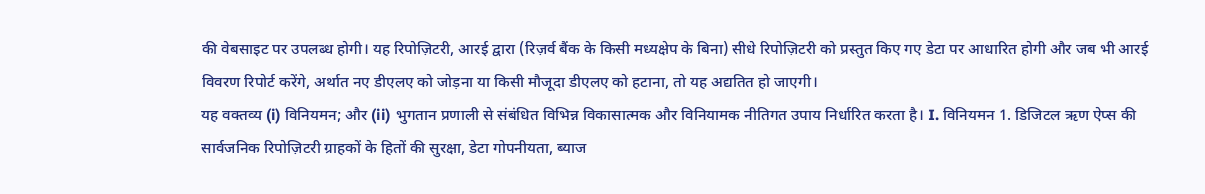की वेबसाइट पर उपलब्ध होगी। यह रिपोज़िटरी, आरई द्वारा (रिज़र्व बैंक के किसी मध्यक्षेप के बिना) सीधे रिपोज़िटरी को प्रस्तुत किए गए डेटा पर आधारित होगी और जब भी आरई विवरण रिपोर्ट करेंगे, अर्थात नए डीएलए को जोड़ना या किसी मौजूदा डीएलए को हटाना, तो यह अद्यतित हो जाएगी।
यह वक्तव्य (i) विनियमन; और (ii) भुगतान प्रणाली से संबंधित विभिन्न विकासात्मक और विनियामक नीतिगत उपाय निर्धारित करता है। I. विनियमन 1. डिजिटल ऋण ऐप्स की सार्वजनिक रिपोज़िटरी ग्राहकों के हितों की सुरक्षा, डेटा गोपनीयता, ब्याज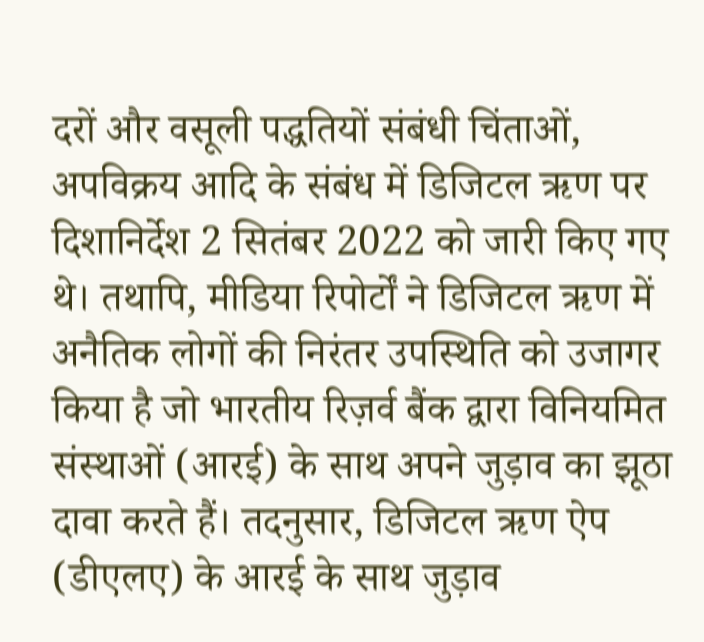दरों और वसूली पद्धतियों संबंधी चिंताओं, अपविक्रय आदि के संबंध में डिजिटल ऋण पर दिशानिर्देश 2 सितंबर 2022 को जारी किए गए थे। तथापि, मीडिया रिपोर्टों ने डिजिटल ऋण में अनैतिक लोगों की निरंतर उपस्थिति को उजागर किया है जो भारतीय रिज़र्व बैंक द्वारा विनियमित संस्थाओं (आरई) के साथ अपने जुड़ाव का झूठा दावा करते हैं। तदनुसार, डिजिटल ऋण ऐप (डीएलए) के आरई के साथ जुड़ाव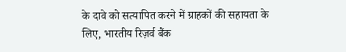के दावे को सत्यापित करने में ग्राहकों की सहायता के लिए, भारतीय रिज़र्व बैंक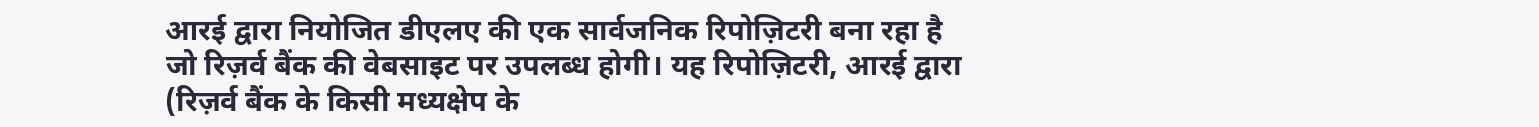आरई द्वारा नियोजित डीएलए की एक सार्वजनिक रिपोज़िटरी बना रहा है जो रिज़र्व बैंक की वेबसाइट पर उपलब्ध होगी। यह रिपोज़िटरी, आरई द्वारा (रिज़र्व बैंक के किसी मध्यक्षेप के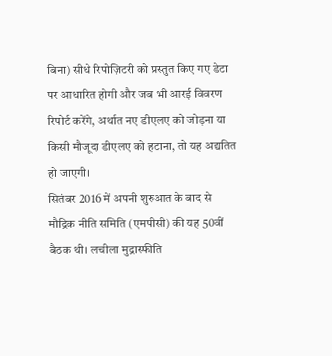बिना) सीधे रिपोज़िटरी को प्रस्तुत किए गए डेटा पर आधारित होगी और जब भी आरई विवरण रिपोर्ट करेंगे, अर्थात नए डीएलए को जोड़ना या किसी मौजूदा डीएलए को हटाना, तो यह अद्यतित हो जाएगी।
सितंबर 2016 में अपनी शुरुआत के बाद से मौद्रिक नीति समिति (एमपीसी) की यह 50वीं बैठक थी। लचीला मुद्रास्फीति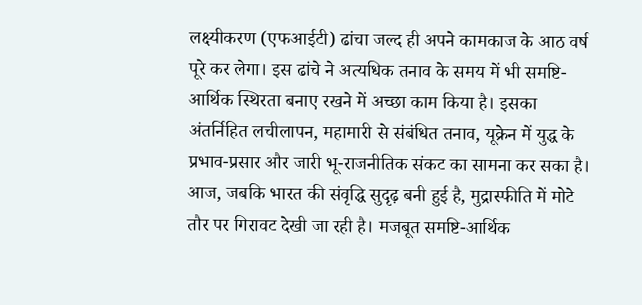लक्ष्यीकरण (एफआईटी) ढांचा जल्द ही अपने कामकाज के आठ वर्ष पूरे कर लेगा। इस ढांचे ने अत्यधिक तनाव के समय में भी समष्टि-आर्थिक स्थिरता बनाए रखने में अच्छा काम किया है। इसका अंतर्निहित लचीलापन, महामारी से संबंधित तनाव, यूक्रेन में युद्ध के प्रभाव-प्रसार और जारी भू-राजनीतिक संकट का सामना कर सका है। आज, जबकि भारत की संवृद्धि सुदृढ़ बनी हुई है, मुद्रास्फीति में मोटे तौर पर गिरावट देखी जा रही है। मजबूत समष्टि-आर्थिक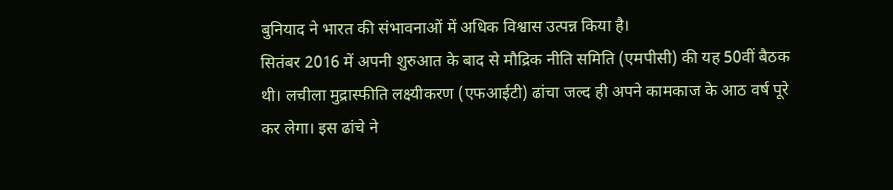बुनियाद ने भारत की संभावनाओं में अधिक विश्वास उत्पन्न किया है।
सितंबर 2016 में अपनी शुरुआत के बाद से मौद्रिक नीति समिति (एमपीसी) की यह 50वीं बैठक थी। लचीला मुद्रास्फीति लक्ष्यीकरण (एफआईटी) ढांचा जल्द ही अपने कामकाज के आठ वर्ष पूरे कर लेगा। इस ढांचे ने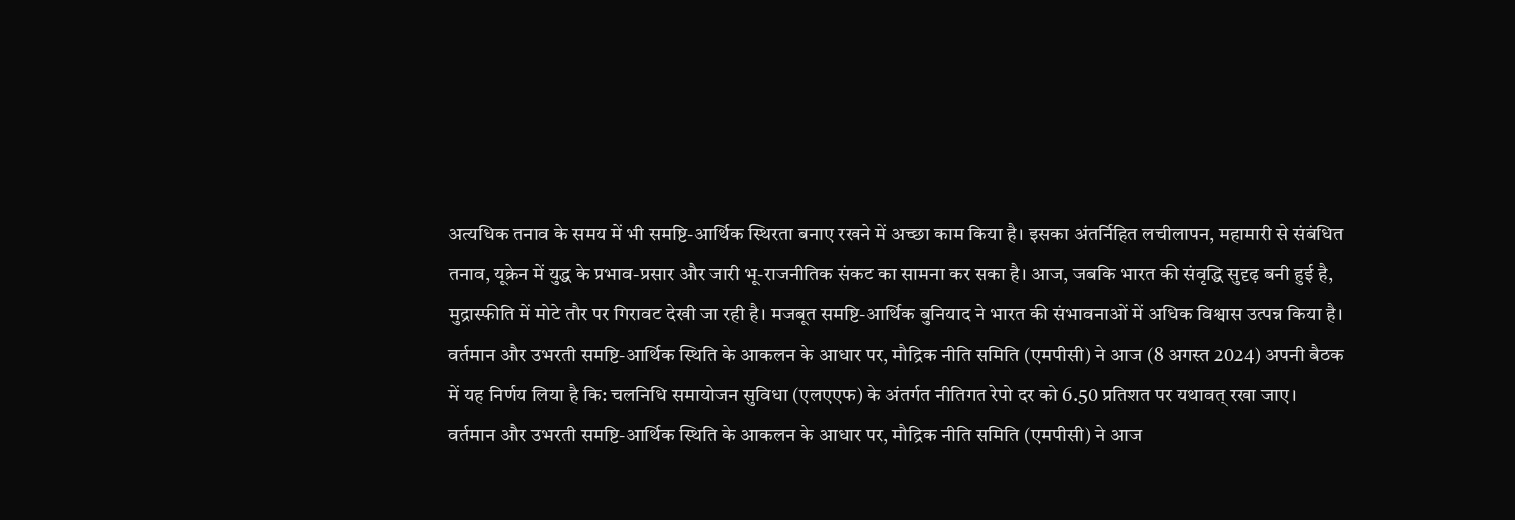अत्यधिक तनाव के समय में भी समष्टि-आर्थिक स्थिरता बनाए रखने में अच्छा काम किया है। इसका अंतर्निहित लचीलापन, महामारी से संबंधित तनाव, यूक्रेन में युद्ध के प्रभाव-प्रसार और जारी भू-राजनीतिक संकट का सामना कर सका है। आज, जबकि भारत की संवृद्धि सुदृढ़ बनी हुई है, मुद्रास्फीति में मोटे तौर पर गिरावट देखी जा रही है। मजबूत समष्टि-आर्थिक बुनियाद ने भारत की संभावनाओं में अधिक विश्वास उत्पन्न किया है।
वर्तमान और उभरती समष्टि-आर्थिक स्थिति के आकलन के आधार पर, मौद्रिक नीति समिति (एमपीसी) ने आज (8 अगस्त 2024) अपनी बैठक में यह निर्णय लिया है कि: चलनिधि समायोजन सुविधा (एलएएफ) के अंतर्गत नीतिगत रेपो दर को 6.50 प्रतिशत पर यथावत् रखा जाए।
वर्तमान और उभरती समष्टि-आर्थिक स्थिति के आकलन के आधार पर, मौद्रिक नीति समिति (एमपीसी) ने आज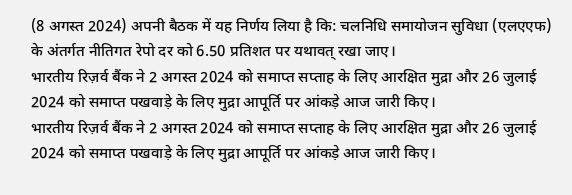(8 अगस्त 2024) अपनी बैठक में यह निर्णय लिया है कि: चलनिधि समायोजन सुविधा (एलएएफ) के अंतर्गत नीतिगत रेपो दर को 6.50 प्रतिशत पर यथावत् रखा जाए।
भारतीय रिज़र्व बैंक ने 2 अगस्त 2024 को समाप्त सप्ताह के लिए आरक्षित मुद्रा और 26 जुलाई 2024 को समाप्त पखवाड़े के लिए मुद्रा आपूर्ति पर आंकड़े आज जारी किए।
भारतीय रिज़र्व बैंक ने 2 अगस्त 2024 को समाप्त सप्ताह के लिए आरक्षित मुद्रा और 26 जुलाई 2024 को समाप्त पखवाड़े के लिए मुद्रा आपूर्ति पर आंकड़े आज जारी किए।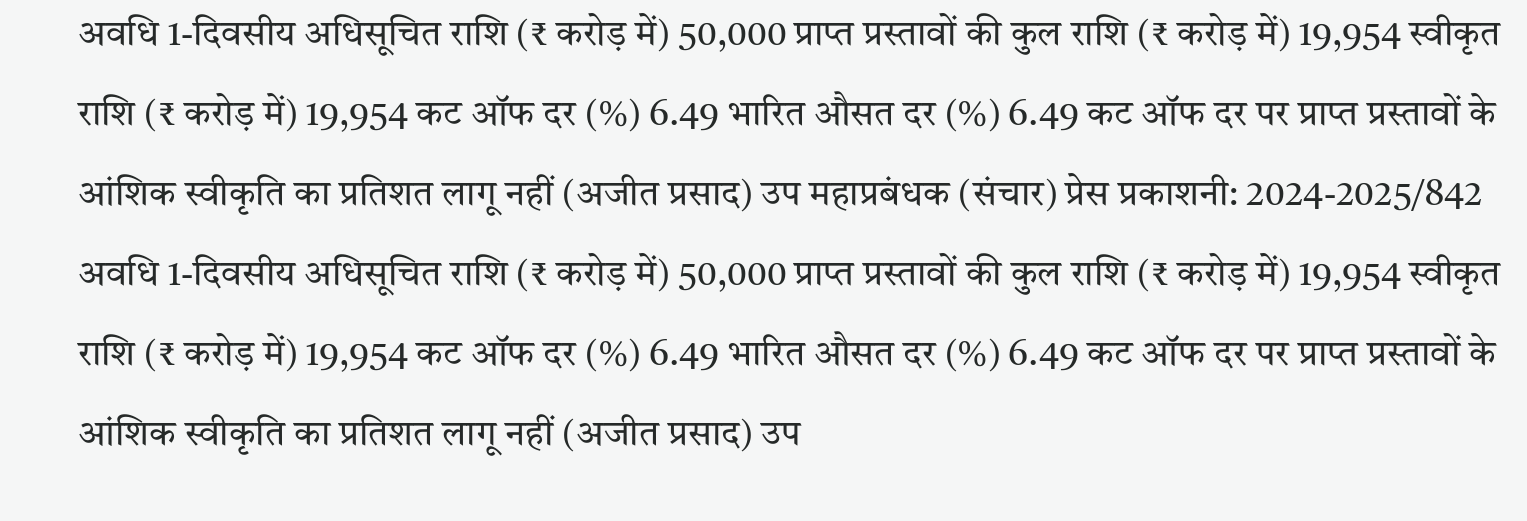अवधि 1-दिवसीय अधिसूचित राशि (₹ करोड़ में) 50,000 प्राप्त प्रस्तावों की कुल राशि (₹ करोड़ में) 19,954 स्वीकृत राशि (₹ करोड़ में) 19,954 कट ऑफ दर (%) 6.49 भारित औसत दर (%) 6.49 कट ऑफ दर पर प्राप्त प्रस्तावों के आंशिक स्वीकृति का प्रतिशत लागू नहीं (अजीत प्रसाद) उप महाप्रबंधक (संचार) प्रेस प्रकाशनी: 2024-2025/842
अवधि 1-दिवसीय अधिसूचित राशि (₹ करोड़ में) 50,000 प्राप्त प्रस्तावों की कुल राशि (₹ करोड़ में) 19,954 स्वीकृत राशि (₹ करोड़ में) 19,954 कट ऑफ दर (%) 6.49 भारित औसत दर (%) 6.49 कट ऑफ दर पर प्राप्त प्रस्तावों के आंशिक स्वीकृति का प्रतिशत लागू नहीं (अजीत प्रसाद) उप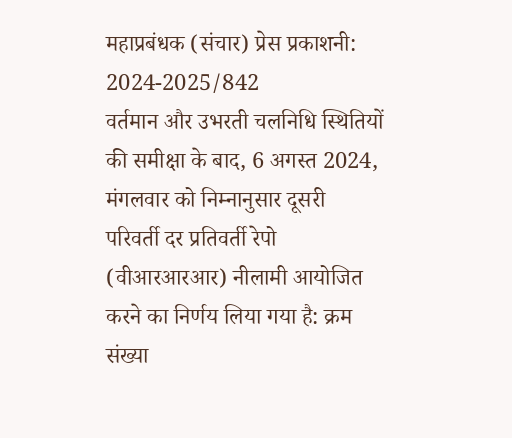महाप्रबंधक (संचार) प्रेस प्रकाशनी: 2024-2025/842
वर्तमान और उभरती चलनिधि स्थितियों की समीक्षा के बाद, 6 अगस्त 2024, मंगलवार को निम्नानुसार दूसरी परिवर्ती दर प्रतिवर्ती रेपो (वीआरआरआर) नीलामी आयोजित करने का निर्णय लिया गया है: क्रम संख्या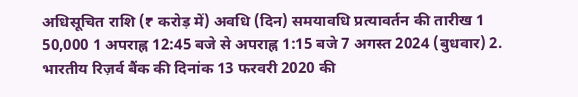अधिसूचित राशि (₹ करोड़ में) अवधि (दिन) समयावधि प्रत्यावर्तन की तारीख 1 50,000 1 अपराह्न 12:45 बजे से अपराह्न 1:15 बजे 7 अगस्त 2024 (बुधवार) 2. भारतीय रिज़र्व बैंक की दिनांक 13 फरवरी 2020 की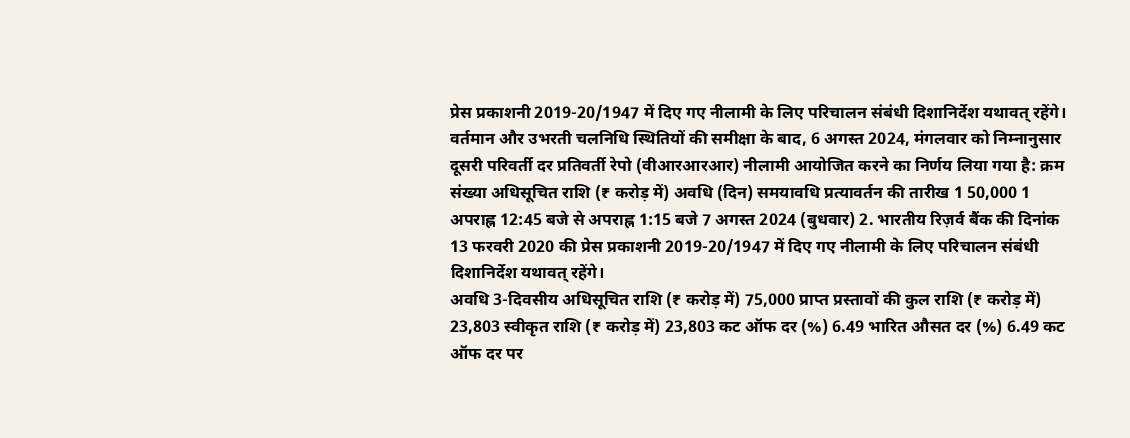प्रेस प्रकाशनी 2019-20/1947 में दिए गए नीलामी के लिए परिचालन संबंधी दिशानिर्देश यथावत् रहेंगे।
वर्तमान और उभरती चलनिधि स्थितियों की समीक्षा के बाद, 6 अगस्त 2024, मंगलवार को निम्नानुसार दूसरी परिवर्ती दर प्रतिवर्ती रेपो (वीआरआरआर) नीलामी आयोजित करने का निर्णय लिया गया है: क्रम संख्या अधिसूचित राशि (₹ करोड़ में) अवधि (दिन) समयावधि प्रत्यावर्तन की तारीख 1 50,000 1 अपराह्न 12:45 बजे से अपराह्न 1:15 बजे 7 अगस्त 2024 (बुधवार) 2. भारतीय रिज़र्व बैंक की दिनांक 13 फरवरी 2020 की प्रेस प्रकाशनी 2019-20/1947 में दिए गए नीलामी के लिए परिचालन संबंधी दिशानिर्देश यथावत् रहेंगे।
अवधि 3-दिवसीय अधिसूचित राशि (₹ करोड़ में) 75,000 प्राप्त प्रस्तावों की कुल राशि (₹ करोड़ में) 23,803 स्वीकृत राशि (₹ करोड़ में) 23,803 कट ऑफ दर (%) 6.49 भारित औसत दर (%) 6.49 कट ऑफ दर पर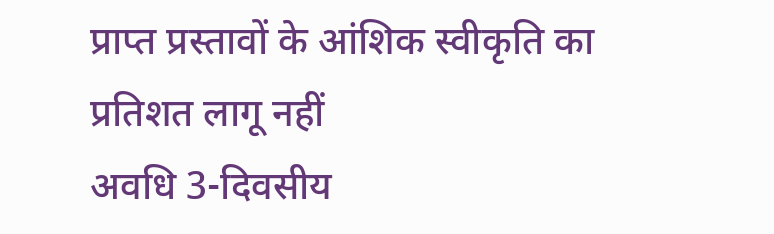प्राप्त प्रस्तावों के आंशिक स्वीकृति का प्रतिशत लागू नहीं
अवधि 3-दिवसीय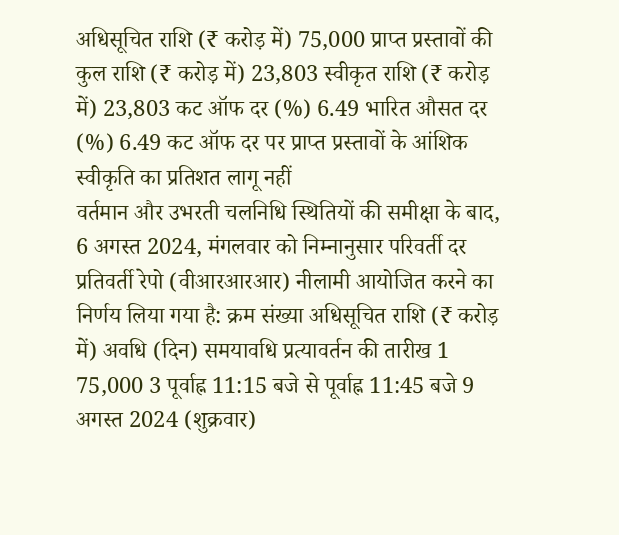अधिसूचित राशि (₹ करोड़ में) 75,000 प्राप्त प्रस्तावों की कुल राशि (₹ करोड़ में) 23,803 स्वीकृत राशि (₹ करोड़ में) 23,803 कट ऑफ दर (%) 6.49 भारित औसत दर (%) 6.49 कट ऑफ दर पर प्राप्त प्रस्तावों के आंशिक स्वीकृति का प्रतिशत लागू नहीं
वर्तमान और उभरती चलनिधि स्थितियों की समीक्षा के बाद, 6 अगस्त 2024, मंगलवार को निम्नानुसार परिवर्ती दर प्रतिवर्ती रेपो (वीआरआरआर) नीलामी आयोजित करने का निर्णय लिया गया है: क्रम संख्या अधिसूचित राशि (₹ करोड़ में) अवधि (दिन) समयावधि प्रत्यावर्तन की तारीख 1 75,000 3 पूर्वाह्न 11:15 बजे से पूर्वाह्न 11:45 बजे 9 अगस्त 2024 (शुक्रवार)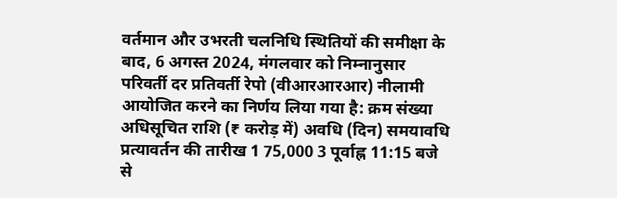वर्तमान और उभरती चलनिधि स्थितियों की समीक्षा के बाद, 6 अगस्त 2024, मंगलवार को निम्नानुसार परिवर्ती दर प्रतिवर्ती रेपो (वीआरआरआर) नीलामी आयोजित करने का निर्णय लिया गया है: क्रम संख्या अधिसूचित राशि (₹ करोड़ में) अवधि (दिन) समयावधि प्रत्यावर्तन की तारीख 1 75,000 3 पूर्वाह्न 11:15 बजे से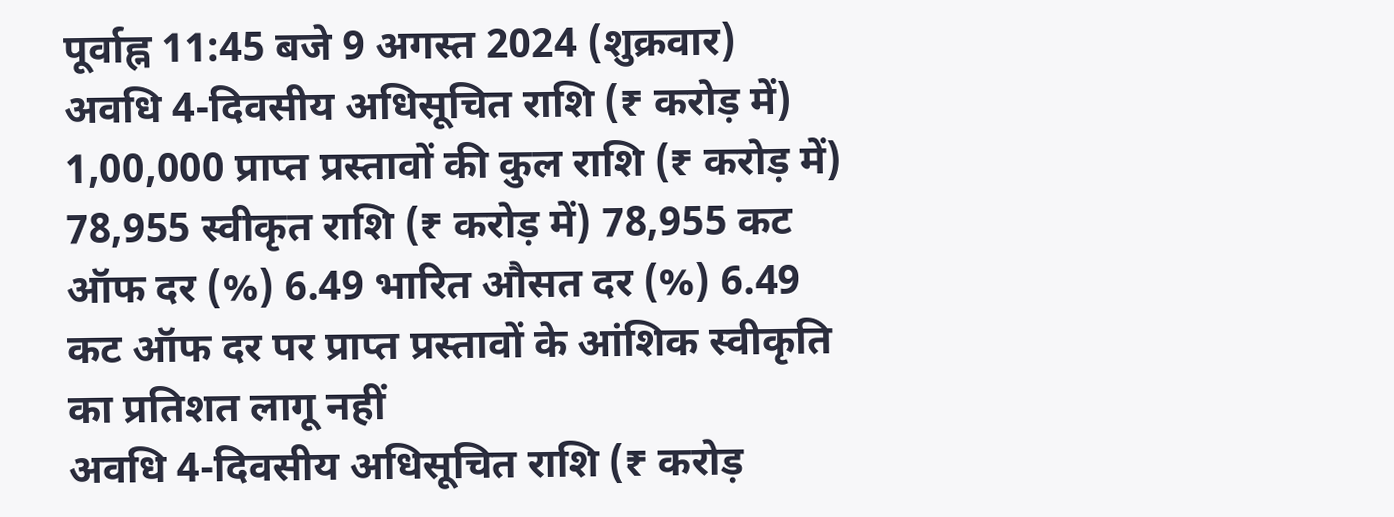पूर्वाह्न 11:45 बजे 9 अगस्त 2024 (शुक्रवार)
अवधि 4-दिवसीय अधिसूचित राशि (₹ करोड़ में) 1,00,000 प्राप्त प्रस्तावों की कुल राशि (₹ करोड़ में) 78,955 स्वीकृत राशि (₹ करोड़ में) 78,955 कट ऑफ दर (%) 6.49 भारित औसत दर (%) 6.49 कट ऑफ दर पर प्राप्त प्रस्तावों के आंशिक स्वीकृति का प्रतिशत लागू नहीं
अवधि 4-दिवसीय अधिसूचित राशि (₹ करोड़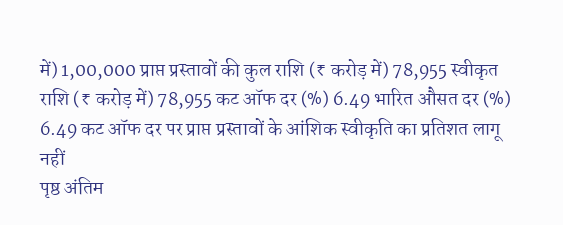में) 1,00,000 प्राप्त प्रस्तावों की कुल राशि (₹ करोड़ में) 78,955 स्वीकृत राशि (₹ करोड़ में) 78,955 कट ऑफ दर (%) 6.49 भारित औसत दर (%) 6.49 कट ऑफ दर पर प्राप्त प्रस्तावों के आंशिक स्वीकृति का प्रतिशत लागू नहीं
पृष्ठ अंतिम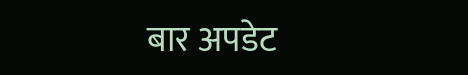बार अपडेट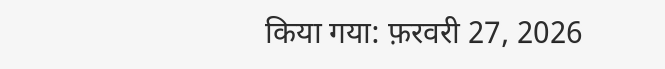किया गया: फ़रवरी 27, 2026